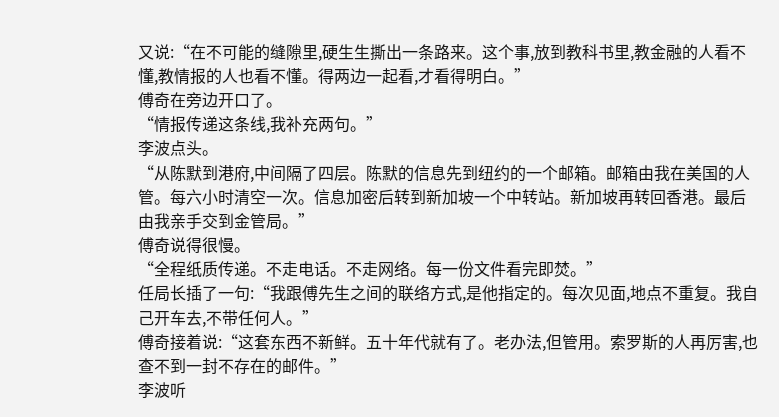又说:“在不可能的缝隙里,硬生生撕出一条路来。这个事,放到教科书里,教金融的人看不懂,教情报的人也看不懂。得两边一起看,才看得明白。”
傅奇在旁边开口了。
“情报传递这条线,我补充两句。”
李波点头。
“从陈默到港府,中间隔了四层。陈默的信息先到纽约的一个邮箱。邮箱由我在美国的人管。每六小时清空一次。信息加密后转到新加坡一个中转站。新加坡再转回香港。最后由我亲手交到金管局。”
傅奇说得很慢。
“全程纸质传递。不走电话。不走网络。每一份文件看完即焚。”
任局长插了一句:“我跟傅先生之间的联络方式,是他指定的。每次见面,地点不重复。我自己开车去,不带任何人。”
傅奇接着说:“这套东西不新鲜。五十年代就有了。老办法,但管用。索罗斯的人再厉害,也查不到一封不存在的邮件。”
李波听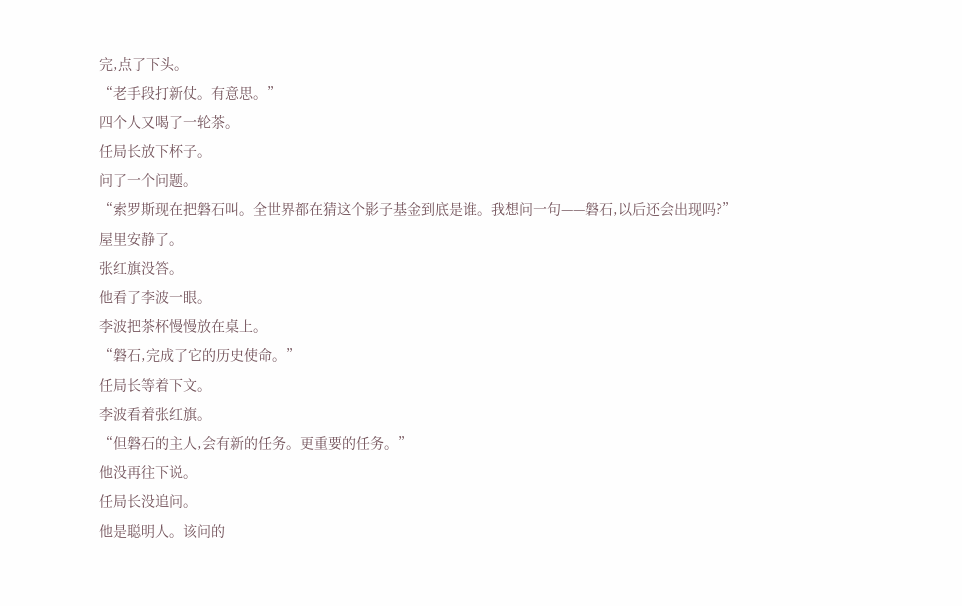完,点了下头。
“老手段打新仗。有意思。”
四个人又喝了一轮茶。
任局长放下杯子。
问了一个问题。
“索罗斯现在把磐石叫。全世界都在猜这个影子基金到底是谁。我想问一句——磐石,以后还会出现吗?”
屋里安静了。
张红旗没答。
他看了李波一眼。
李波把茶杯慢慢放在桌上。
“磐石,完成了它的历史使命。”
任局长等着下文。
李波看着张红旗。
“但磐石的主人,会有新的任务。更重要的任务。”
他没再往下说。
任局长没追问。
他是聪明人。该问的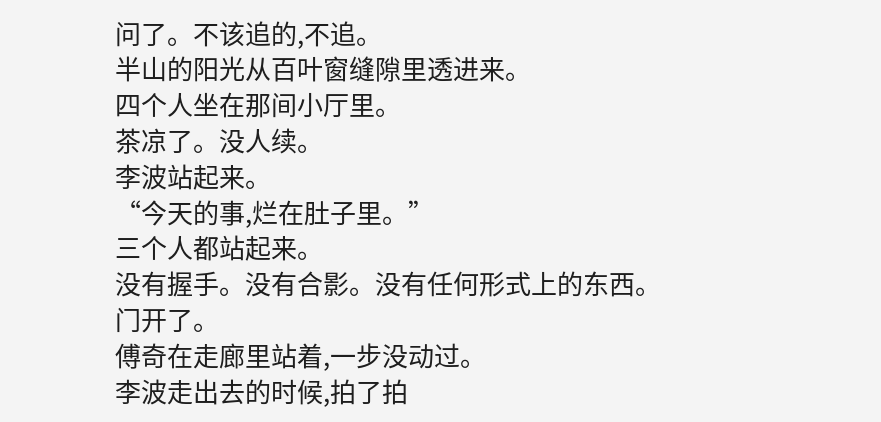问了。不该追的,不追。
半山的阳光从百叶窗缝隙里透进来。
四个人坐在那间小厅里。
茶凉了。没人续。
李波站起来。
“今天的事,烂在肚子里。”
三个人都站起来。
没有握手。没有合影。没有任何形式上的东西。
门开了。
傅奇在走廊里站着,一步没动过。
李波走出去的时候,拍了拍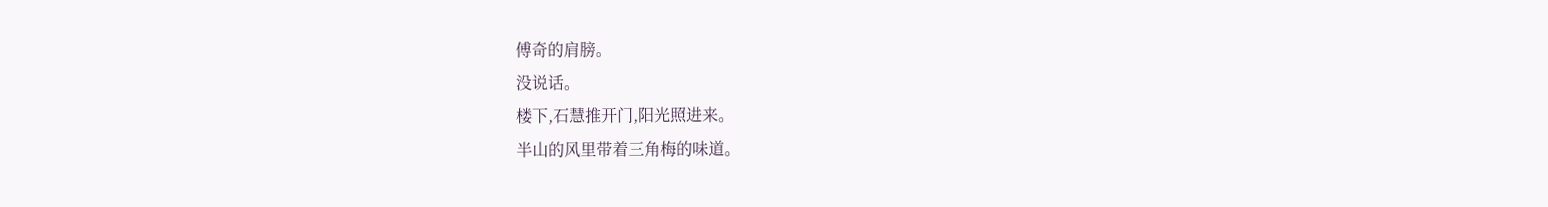傅奇的肩膀。
没说话。
楼下,石慧推开门,阳光照进来。
半山的风里带着三角梅的味道。